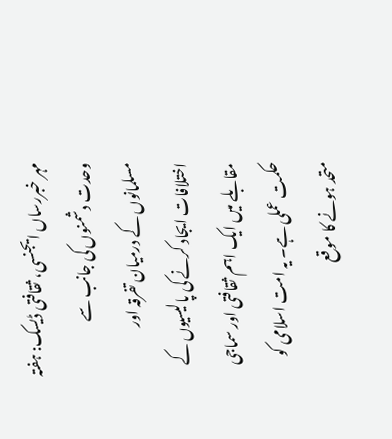مہر خبررساں ایجنسی، ثقافتی ڈیسک: ہفتہ وحدت دشمنوں کی جانب سے مسلمانوں کے درمیان تفرقہ اور اختلافات ایجاد کرنے کی پالیسیوں کے مقابلے میں ایک اہم ثقافتی اور سماجی حکمت عملی ہے۔ یہ امت اسلامی کو متحد ہونے کا موقع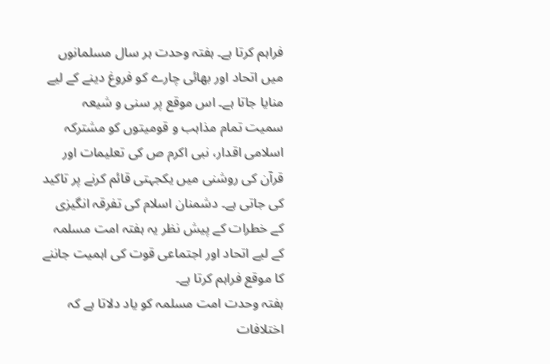فراہم کرتا ہے۔ ہفتہ وحدت ہر سال مسلمانوں میں اتحاد اور بھائی چارے کو فروغ دینے کے لیے منایا جاتا ہے۔ اس موقع پر سنی و شیعہ سمیت تمام مذاہب و قومیتوں کو مشترکہ اسلامی اقدار، نبی اکرم ص کی تعلیمات اور قرآن کی روشنی میں یکجہتی قائم کرنے پر تاکید کی جاتی ہے۔ دشمنان اسلام کی تفرقہ انگیزی کے خطرات کے پیش نظر یہ ہفتہ امت مسلمہ کے لیے اتحاد اور اجتماعی قوت کی اہمیت جاننے کا موقع فراہم کرتا ہے۔
ہفتہ وحدت امت مسلمہ کو یاد دلاتا ہے کہ اختلافات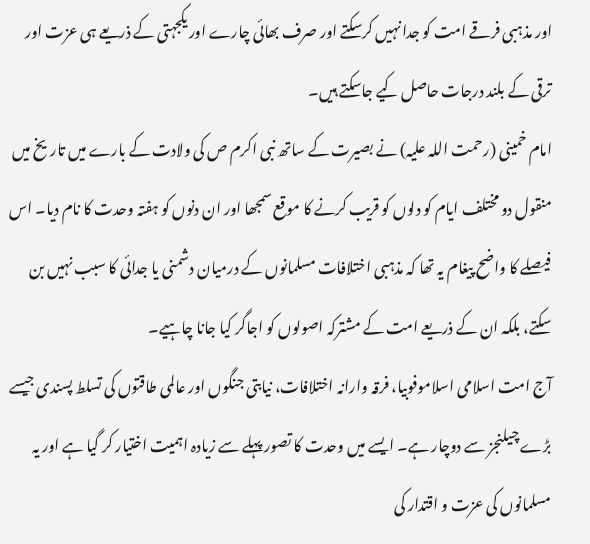اور مذہبی فرقے امت کو جدا نہیں کرسکتے اور صرف بھائی چارے اور یکجہتی کے ذریعے ہی عزت اور ترقی کے بلند درجات حاصل کیے جاسکتے ہیں۔
امام خمینی (رحمت اللہ علیہ) نے بصیرت کے ساتھ نبی اکرم ص کی ولادت کے بارے میں تاریخ میں منقول دو مختلف ایام کو دلوں کو قریب کرنے کا موقع سمجھا اور ان دنوں کو ہفتہ وحدت کا نام دیا۔ اس فیصلے کا واضح پیغام یہ تھا کہ مذہبی اختلافات مسلمانوں کے درمیان دشمنی یا جدائی کا سبب نہیں بن سکتے، بلکہ ان کے ذریعے امت کے مشترکہ اصولوں کو اجاگر کیا جانا چاہیے۔
آج امت اسلامی اسلاموفوبیا، فرقہ وارانہ اختلافات، نیابتی جنگوں اور عالمی طاقتوں کی تسلط پسندی جیسے بڑے چیلنجز سے دوچار ہے۔ ایسے میں وحدت کا تصور پہلے سے زیادہ اہمیت اختیار کر گیا ہے اور یہ مسلمانوں کی عزت و اقتدار کی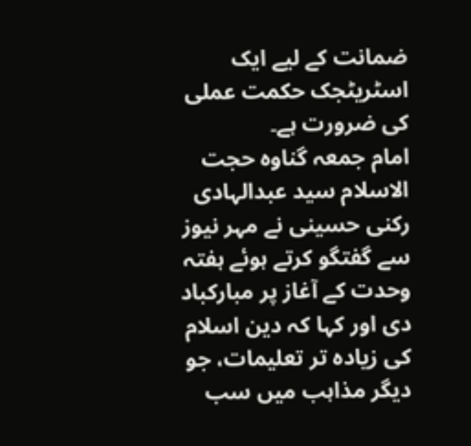ضمانت کے لیے ایک اسٹریٹجک حکمت عملی کی ضرورت ہے۔
امام جمعہ گناوہ حجت الاسلام سید عبدالہادی رکنی حسینی نے مہر نیوز سے گفتگو کرتے ہوئے ہفتہ وحدت کے آغاز پر مبارکباد دی اور کہا کہ دین اسلام کی زیادہ تر تعلیمات، جو دیگر مذاہب میں سب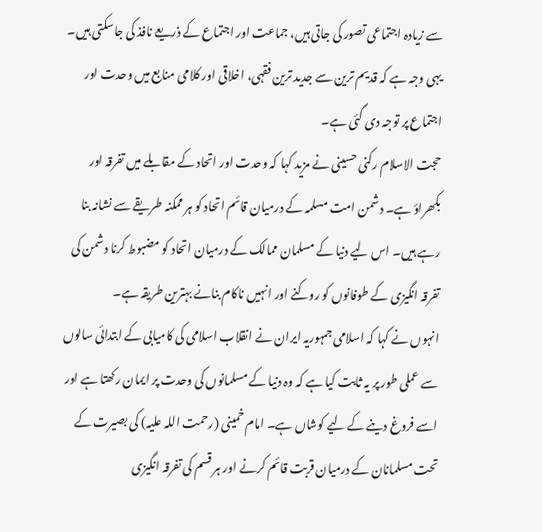سے زیادہ اجتماعی تصور کی جاتی ہیں، جماعت اور اجتماع کے ذریعے نافذ کی جاسکتی ہیں۔ یہی وجہ ہے کہ قدیم ترین سے جدید ترین فقہی، اخلاقی اور کلامی منابع میں وحدت اور اجتماع پر توجہ دی گئی ہے۔
حجت الاسلام رکنی حسینی نے مزید کہا کہ وحدت اور اتحاد کے مقابلے میں تفرقہ اور بکھراؤ ہے۔ دشمن امت مسلمہ کے درمیان قائم اتحاد کو ہر ممکنہ طریقے سے نشانہ بنا رہے ہیں۔ اس لیے دنیا کے مسلمان ممالک کے درمیان اتحاد کو مضبوط کرنا دشمن کی تفرقہ انگیزی کے طوفانوں کو روکنے اور انہیں ناکام بنانے بہترین طریقہ ہے۔
انہوں نے کہا کہ اسلامی جمہوریہ ایران نے انقلاب اسلامی کی کامیابی کے ابتدائی سالوں سے عملی طور پر یہ ثابت کیا ہے کہ وہ دنیا کے مسلمانوں کی وحدت پر ایمان رکھتا ہے اور اسے فروغ دینے کے لیے کوشاں ہے۔ امام خمینی (رحمت اللہ علیہ) کی بصیرت کے تحت مسلمانان کے درمیان قربت قائم کرنے اور ہر قسم کی تفرقہ انگیزی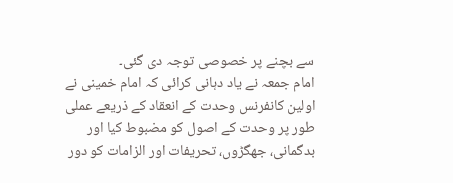سے بچنے پر خصوصی توجہ دی گئی۔
امام جمعہ نے یاد دہانی کرائی کہ امام خمینی نے اولین کانفرنس وحدت کے انعقاد کے ذریعے عملی طور پر وحدت کے اصول کو مضبوط کیا اور بدگمانی، جھگڑوں، تحریفات اور الزامات کو دور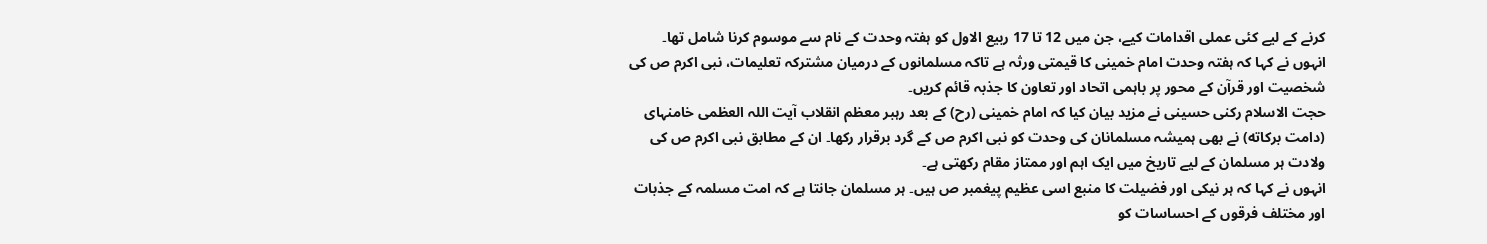کرنے کے لیے کئی عملی اقدامات کیے، جن میں 12 تا 17 ربیع الاول کو ہفتہ وحدت کے نام سے موسوم کرنا شامل تھا۔
انہوں نے کہا کہ ہفتہ وحدت امام خمینی کا قیمتی ورثہ ہے تاکہ مسلمانوں کے درمیان مشترکہ تعلیمات، نبی اکرم ص کی شخصیت اور قرآن کے محور پر باہمی اتحاد اور تعاون کا جذبہ قائم کریں۔
حجت الاسلام رکنی حسینی نے مزید بیان کیا کہ امام خمینی (رح) کے بعد رہبر معظم انقلاب آیت اللہ العظمی خامنہای (دامت برکاته) نے بھی ہمیشہ مسلمانان کی وحدت کو نبی اکرم ص کے گرد برقرار رکھا۔ ان کے مطابق نبی اکرم ص کی ولادت ہر مسلمان کے لیے تاریخ میں ایک اہم اور ممتاز مقام رکھتی ہے۔
انہوں نے کہا کہ ہر نیکی اور فضیلت کا منبع اسی عظیم پیغمبر ص ہیں۔ ہر مسلمان جانتا ہے کہ امت مسلمہ کے جذبات اور مختلف فرقوں کے احساسات کو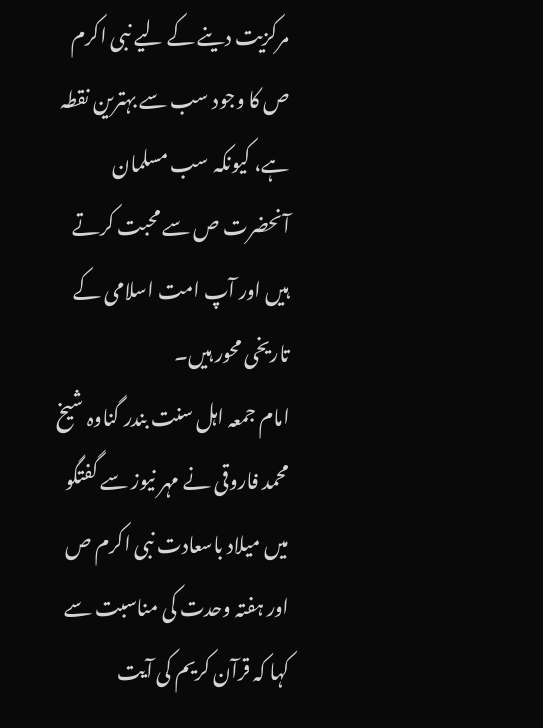مرکزیت دینے کے لیے نبی اکرم ص کا وجود سب سے بہترین نقطہ ہے، کیونکہ سب مسلمان آنحضرت ص سے محبت کرتے ہیں اور آپ امت اسلامی کے تاریخی محور ہیں۔
امام جمعہ اہل سنت بندر گناوہ شیخ محمد فاروقی نے مہر نیوز سے گفتگو میں میلاد باسعادت نبی اکرم ص اور ہفتہ وحدت کی مناسبت سے کہا کہ قرآن کریم کی آیت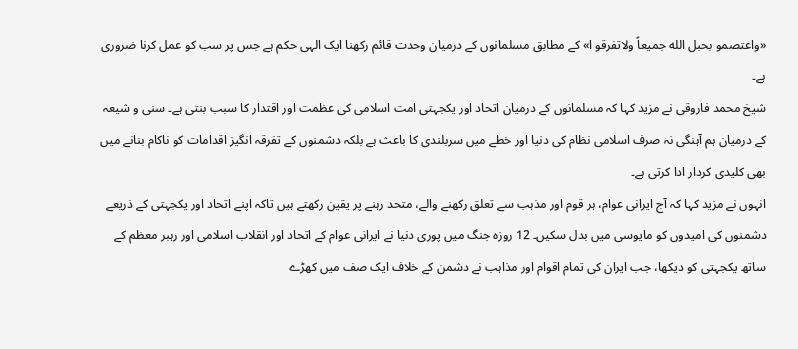«واعتصمو بحبل الله جمیعاً ولاتفرقو ا» کے مطابق مسلمانوں کے درمیان وحدت قائم رکھنا ایک الہی حکم ہے جس پر سب کو عمل کرنا ضروری ہے۔
شیخ محمد فاروقی نے مزید کہا کہ مسلمانوں کے درمیان اتحاد اور یکجہتی امت اسلامی کی عظمت اور اقتدار کا سبب بنتی ہے۔ سنی و شیعہ کے درمیان ہم آہنگی نہ صرف اسلامی نظام کی دنیا اور خطے میں سربلندی کا باعث ہے بلکہ دشمنوں کے تفرقہ انگیز اقدامات کو ناکام بنانے میں بھی کلیدی کردار ادا کرتی ہے۔
انہوں نے مزید کہا کہ آج ایرانی عوام، ہر قوم اور مذہب سے تعلق رکھنے والے، متحد رہنے پر یقین رکھتے ہیں تاکہ اپنے اتحاد اور یکجہتی کے ذریعے دشمنوں کی امیدوں کو مایوسی میں بدل سکیں۔ 12 روزہ جنگ میں پوری دنیا نے ایرانی عوام کے اتحاد اور انقلاب اسلامی اور رہبر معظم کے ساتھ یکجہتی کو دیکھا، جب ایران کی تمام اقوام اور مذاہب نے دشمن کے خلاف ایک صف میں کھڑے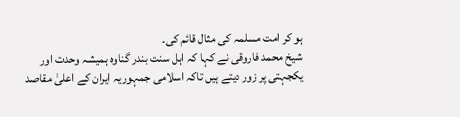ہو کر امت مسلمہ کی مثال قائم کی۔
شیخ محمد فاروقی نے کہا کہ اہل سنت بندر گناوہ ہمیشہ وحدت اور یکجہتی پر زور دیتے ہیں تاکہ اسلامی جمہوریہ ایران کے اعلیٰ مقاصد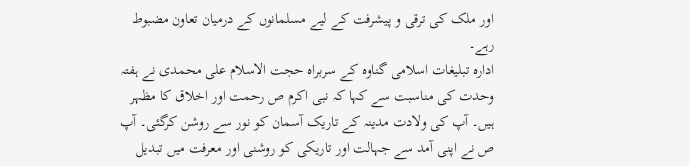اور ملک کی ترقی و پیشرفت کے لیے مسلمانوں کے درمیان تعاون مضبوط رہے۔
اداره تبلیغات اسلامی گناوہ کے سربراہ حجت الاسلام علی محمدی نے ہفتہ وحدت کی مناسبت سے کہا کہ نبی اکرم ص رحمت اور اخلاق کا مظہر ہیں۔ آپ کی ولادت مدینہ کے تاریک آسمان کو نور سے روشن کرگئی۔ آپ ص نے اپنی آمد سے جہالت اور تاریکی کو روشنی اور معرفت میں تبدیل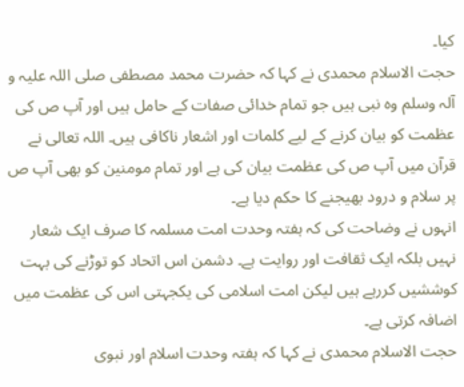کیا۔
حجت الاسلام محمدی نے کہا کہ حضرت محمد مصطفی صلی اللہ علیہ و آلہ وسلم وہ نبی ہیں جو تمام خدائی صفات کے حامل ہیں اور آپ ص کی عظمت کو بیان کرنے کے لیے کلمات اور اشعار ناکافی ہیں۔ اللہ تعالی نے قرآن میں آپ ص کی عظمت بیان کی ہے اور تمام مومنین کو بھی آپ ص پر سلام و درود بھیجنے کا حکم دیا ہے۔
انہوں نے وضاحت کی کہ ہفتہ وحدت امت مسلمہ کا صرف ایک شعار نہیں بلکہ ایک ثقافت اور روایت ہے۔ دشمن اس اتحاد کو توڑنے کی بہت کوششیں کررہے ہیں لیکن امت اسلامی کی یکجہتی اس کی عظمت میں اضافہ کرتی ہے۔
حجت الاسلام محمدی نے کہا کہ ہفتہ وحدت اسلام اور نبوی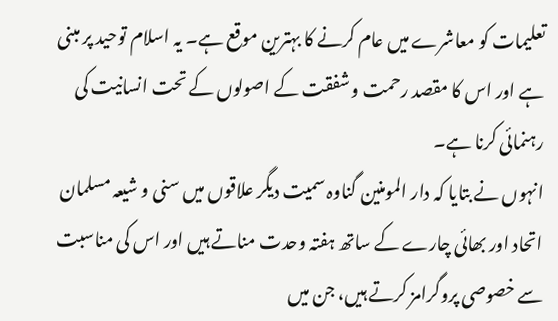تعلیمات کو معاشرے میں عام کرنے کا بہترین موقع ہے۔ یہ اسلام توحید پر مبنی ہے اور اس کا مقصد رحمت و شفقت کے اصولوں کے تحت انسانیت کی رہنمائی کرنا ہے۔
انہوں نے بتایا کہ دار المومنین گناوہ سمیت دیگر علاقوں میں سنی و شیعہ مسلمان اتحاد اور بھائی چارے کے ساتھ ہفتہ وحدت مناتے ہیں اور اس کی مناسبت سے خصوصی پروگرامز کرتے ہیں، جن میں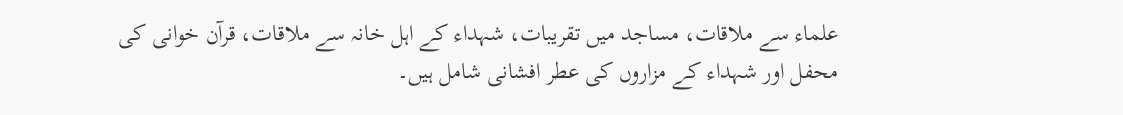علماء سے ملاقات، مساجد میں تقریبات، شہداء کے اہل خانہ سے ملاقات، قرآن خوانی کی محفل اور شہداء کے مزاروں کی عطر افشانی شامل ہیں۔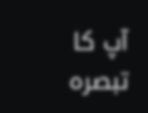آپ کا تبصرہ